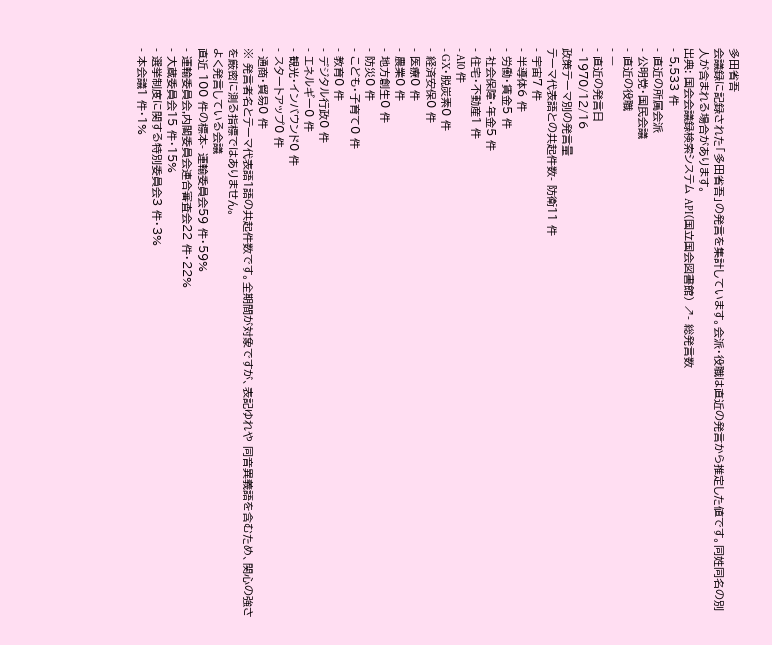多田省吾
会議録に記録された「多田省吾」の発言を集計しています。会派・役職は直近の発言から推定した値です。同姓同名の別人が含まれる場合があります。
出典: 国会会議録検索システム API(国立国会図書館) ↗- 総発言数
- 5,533 件
- 直近の所属会派
- 公明党・国民会議
- 直近の役職
- —
- 直近の発言日
- 1970/12/16
政策テーマ別の発言量
テーマ代表語との共起件数- 防衛11 件
- 宇宙7 件
- 半導体6 件
- 労働・賃金5 件
- 社会保障・年金5 件
- 住宅・不動産1 件
- AI0 件
- GX・脱炭素0 件
- 経済安保0 件
- 医療0 件
- 農業0 件
- 地方創生0 件
- 防災0 件
- こども・子育て0 件
- 教育0 件
- デジタル行政0 件
- エネルギー0 件
- 観光・インバウンド0 件
- スタートアップ0 件
- 通商・貿易0 件
※ 発言者名とテーマ代表語1語の共起件数です。全期間が対象ですが、表記ゆれや 同音異義語を含むため、関心の強さを厳密に測る指標ではありません。
よく発言している会議
直近 100 件の標本- 運輸委員会59 件・59%
- 運輸委員会,内閣委員会連合審査会22 件・22%
- 大蔵委員会15 件・15%
- 選挙制度に関する特別委員会3 件・3%
- 本会議1 件・1%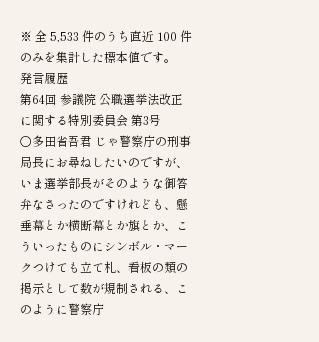※ 全 5,533 件のうち直近 100 件のみを集計した標本値です。
発言履歴
第64回 参議院 公職選挙法改正に関する特別委員会 第3号
○多田省吾君 じゃ警察庁の刑事局長にお尋ねしたいのですが、いま選挙部長がそのような御答弁なさったのですけれども、懸垂幕とか横断幕とか旗とか、こういったものにシンボル・マークつけても立て札、看板の類の掲示として数が規制される、このように警察庁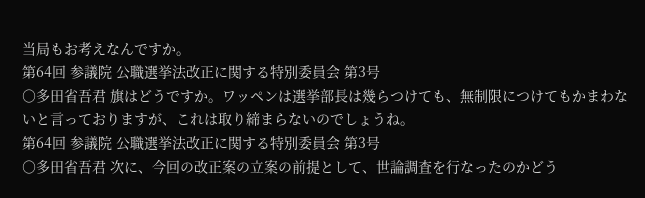当局もお考えなんですか。
第64回 参議院 公職選挙法改正に関する特別委員会 第3号
○多田省吾君 旗はどうですか。ワッペンは選挙部長は幾らつけても、無制限につけてもかまわないと言っておりますが、これは取り締まらないのでしょうね。
第64回 参議院 公職選挙法改正に関する特別委員会 第3号
○多田省吾君 次に、今回の改正案の立案の前提として、世論調査を行なったのかどう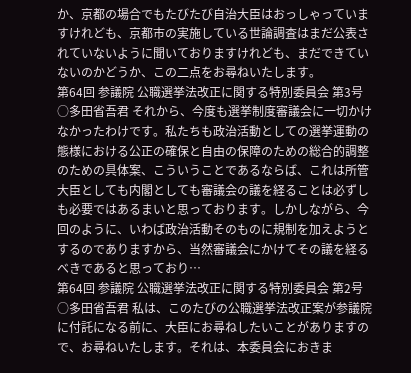か、京都の場合でもたびたび自治大臣はおっしゃっていますけれども、京都市の実施している世論調査はまだ公表されていないように聞いておりますけれども、まだできていないのかどうか、この二点をお尋ねいたします。
第64回 参議院 公職選挙法改正に関する特別委員会 第3号
○多田省吾君 それから、今度も選挙制度審議会に一切かけなかったわけです。私たちも政治活動としての選挙運動の態様における公正の確保と自由の保障のための総合的調整のための具体案、こういうことであるならば、これは所管大臣としても内閣としても審議会の議を経ることは必ずしも必要ではあるまいと思っております。しかしながら、今回のように、いわば政治活動そのものに規制を加えようとするのでありますから、当然審議会にかけてその議を経るべきであると思っており…
第64回 参議院 公職選挙法改正に関する特別委員会 第2号
○多田省吾君 私は、このたびの公職選挙法改正案が参議院に付託になる前に、大臣にお尋ねしたいことがありますので、お尋ねいたします。それは、本委員会におきま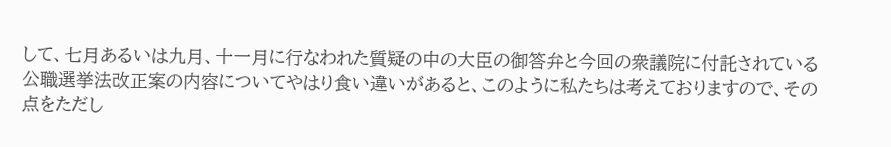して、七月あるいは九月、十一月に行なわれた質疑の中の大臣の御答弁と今回の衆議院に付託されている公職選挙法改正案の内容についてやはり食い違いがあると、このように私たちは考えておりますので、その点をただし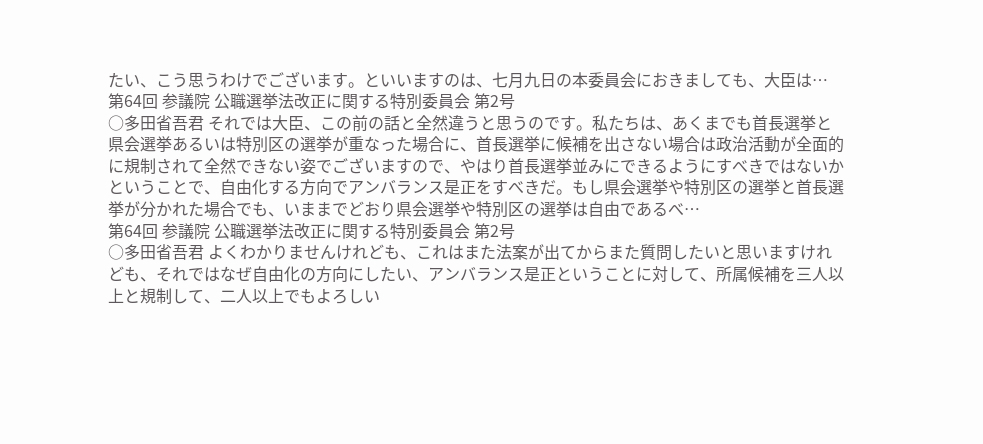たい、こう思うわけでございます。といいますのは、七月九日の本委員会におきましても、大臣は…
第64回 参議院 公職選挙法改正に関する特別委員会 第2号
○多田省吾君 それでは大臣、この前の話と全然違うと思うのです。私たちは、あくまでも首長選挙と県会選挙あるいは特別区の選挙が重なった場合に、首長選挙に候補を出さない場合は政治活動が全面的に規制されて全然できない姿でございますので、やはり首長選挙並みにできるようにすべきではないかということで、自由化する方向でアンバランス是正をすべきだ。もし県会選挙や特別区の選挙と首長選挙が分かれた場合でも、いままでどおり県会選挙や特別区の選挙は自由であるべ…
第64回 参議院 公職選挙法改正に関する特別委員会 第2号
○多田省吾君 よくわかりませんけれども、これはまた法案が出てからまた質問したいと思いますけれども、それではなぜ自由化の方向にしたい、アンバランス是正ということに対して、所属候補を三人以上と規制して、二人以上でもよろしい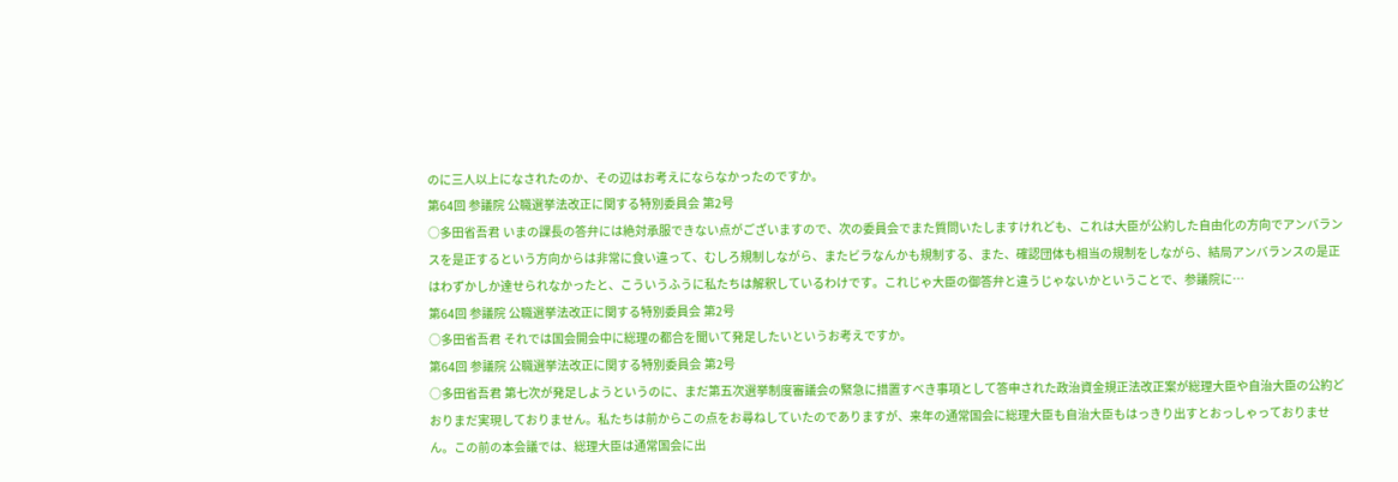のに三人以上になされたのか、その辺はお考えにならなかったのですか。
第64回 参議院 公職選挙法改正に関する特別委員会 第2号
○多田省吾君 いまの課長の答弁には絶対承服できない点がございますので、次の委員会でまた質問いたしますけれども、これは大臣が公約した自由化の方向でアンバランスを是正するという方向からは非常に食い違って、むしろ規制しながら、またビラなんかも規制する、また、確認団体も相当の規制をしながら、結局アンバランスの是正はわずかしか達せられなかったと、こういうふうに私たちは解釈しているわけです。これじゃ大臣の御答弁と違うじゃないかということで、参議院に…
第64回 参議院 公職選挙法改正に関する特別委員会 第2号
○多田省吾君 それでは国会開会中に総理の都合を聞いて発足したいというお考えですか。
第64回 参議院 公職選挙法改正に関する特別委員会 第2号
○多田省吾君 第七次が発足しようというのに、まだ第五次選挙制度審議会の緊急に措置すべき事項として答申された政治資金規正法改正案が総理大臣や自治大臣の公約どおりまだ実現しておりません。私たちは前からこの点をお尋ねしていたのでありますが、来年の通常国会に総理大臣も自治大臣もはっきり出すとおっしゃっておりません。この前の本会議では、総理大臣は通常国会に出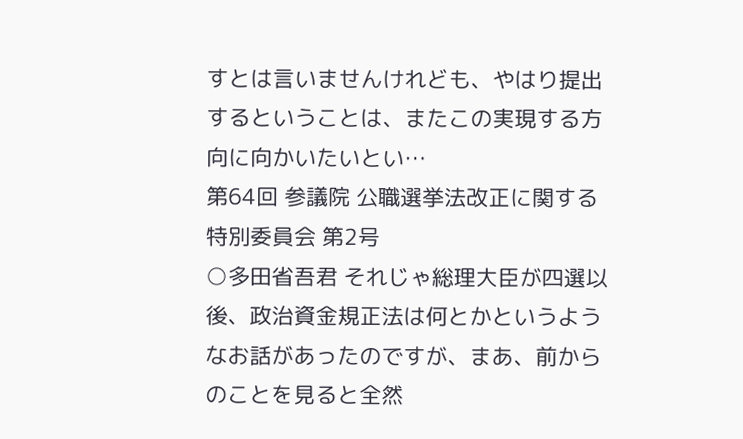すとは言いませんけれども、やはり提出するということは、またこの実現する方向に向かいたいとい…
第64回 参議院 公職選挙法改正に関する特別委員会 第2号
○多田省吾君 それじゃ総理大臣が四選以後、政治資金規正法は何とかというようなお話があったのですが、まあ、前からのことを見ると全然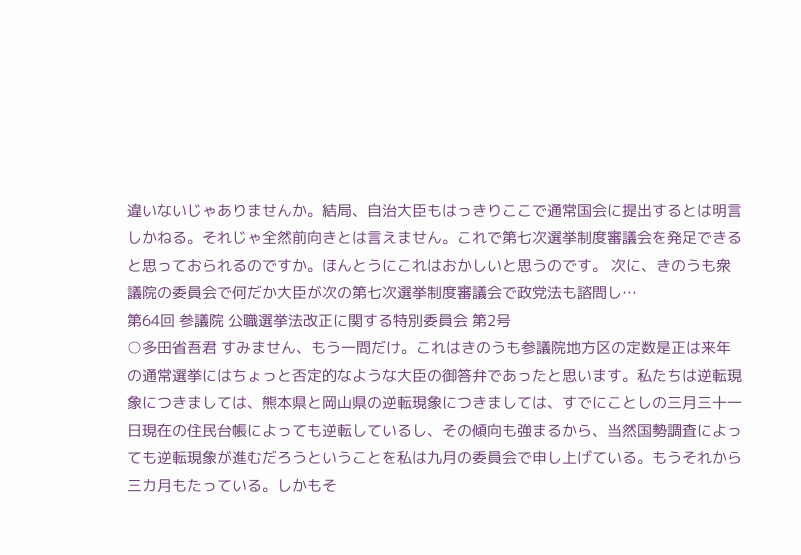違いないじゃありませんか。結局、自治大臣もはっきりここで通常国会に提出するとは明言しかねる。それじゃ全然前向きとは言えません。これで第七次選挙制度審議会を発足できると思っておられるのですか。ほんとうにこれはおかしいと思うのです。 次に、きのうも衆議院の委員会で何だか大臣が次の第七次選挙制度審議会で政党法も諮問し…
第64回 参議院 公職選挙法改正に関する特別委員会 第2号
○多田省吾君 すみません、もう一問だけ。これはきのうも参議院地方区の定数是正は来年の通常選挙にはちょっと否定的なような大臣の御答弁であったと思います。私たちは逆転現象につきましては、熊本県と岡山県の逆転現象につきましては、すでにことしの三月三十一日現在の住民台帳によっても逆転しているし、その傾向も強まるから、当然国勢調査によっても逆転現象が進むだろうということを私は九月の委員会で申し上げている。もうそれから三カ月もたっている。しかもそ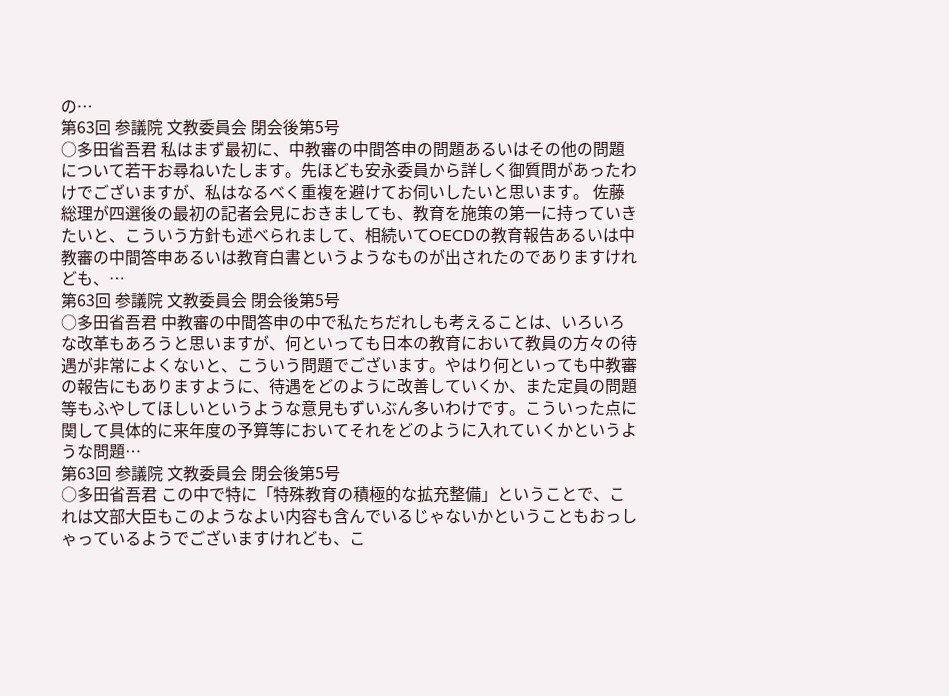の…
第63回 参議院 文教委員会 閉会後第5号
○多田省吾君 私はまず最初に、中教審の中間答申の問題あるいはその他の問題について若干お尋ねいたします。先ほども安永委員から詳しく御質問があったわけでございますが、私はなるべく重複を避けてお伺いしたいと思います。 佐藤総理が四選後の最初の記者会見におきましても、教育を施策の第一に持っていきたいと、こういう方針も述べられまして、相続いてOECDの教育報告あるいは中教審の中間答申あるいは教育白書というようなものが出されたのでありますけれども、…
第63回 参議院 文教委員会 閉会後第5号
○多田省吾君 中教審の中間答申の中で私たちだれしも考えることは、いろいろな改革もあろうと思いますが、何といっても日本の教育において教員の方々の待遇が非常によくないと、こういう問題でございます。やはり何といっても中教審の報告にもありますように、待遇をどのように改善していくか、また定員の問題等もふやしてほしいというような意見もずいぶん多いわけです。こういった点に関して具体的に来年度の予算等においてそれをどのように入れていくかというような問題…
第63回 参議院 文教委員会 閉会後第5号
○多田省吾君 この中で特に「特殊教育の積極的な拡充整備」ということで、これは文部大臣もこのようなよい内容も含んでいるじゃないかということもおっしゃっているようでございますけれども、こ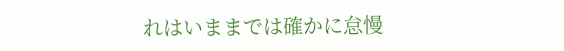れはいままでは確かに怠慢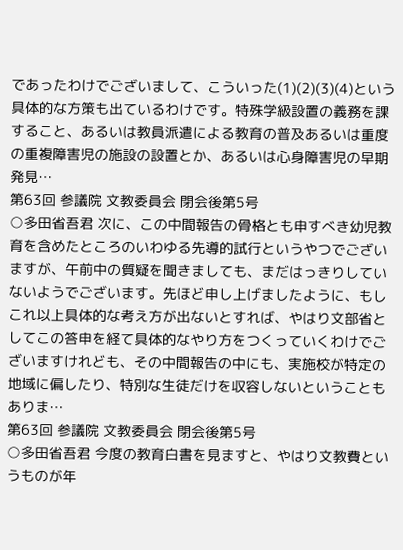であったわけでございまして、こういった(1)(2)(3)(4)という具体的な方策も出ているわけです。特殊学級設置の義務を課すること、あるいは教員派遣による教育の普及あるいは重度の重複障害児の施設の設置とか、あるいは心身障害児の早期発見…
第63回 参議院 文教委員会 閉会後第5号
○多田省吾君 次に、この中間報告の骨格とも申すべき幼児教育を含めたところのいわゆる先導的試行というやつでございますが、午前中の質疑を聞きましても、まだはっきりしていないようでございます。先ほど申し上げましたように、もしこれ以上具体的な考え方が出ないとすれば、やはり文部省としてこの答申を経て具体的なやり方をつくっていくわけでございますけれども、その中間報告の中にも、実施校が特定の地域に偏したり、特別な生徒だけを収容しないということもありま…
第63回 参議院 文教委員会 閉会後第5号
○多田省吾君 今度の教育白書を見ますと、やはり文教費というものが年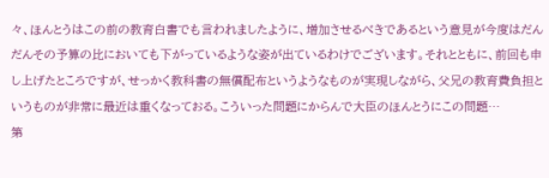々、ほんとうはこの前の教育白書でも言われましたように、増加させるべきであるという意見が今度はだんだんその予算の比においても下がっているような姿が出ているわけでございます。それとともに、前回も申し上げたところですが、せっかく教科書の無償配布というようなものが実現しながら、父兄の教育費負担というものが非常に最近は重くなっておる。こういった問題にからんで大臣のほんとうにこの問題…
第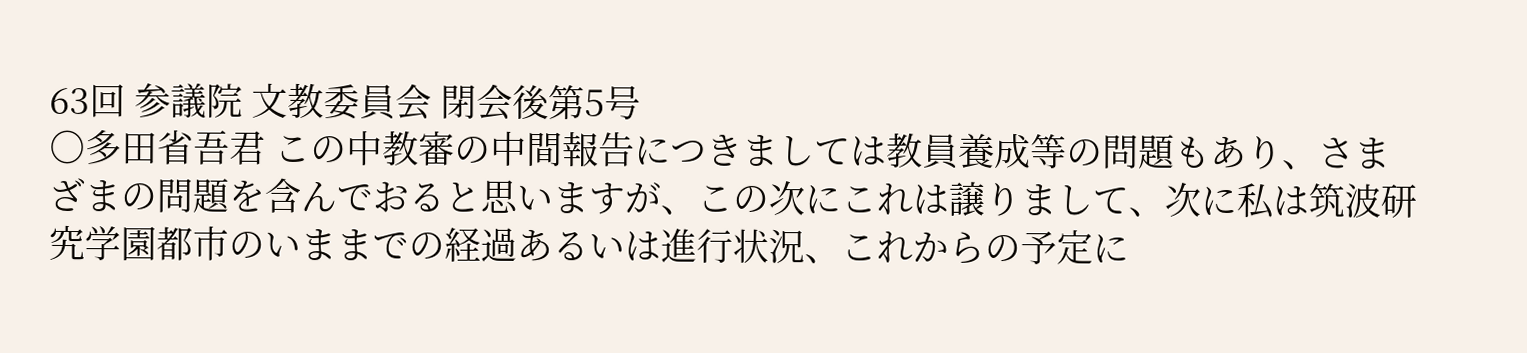63回 参議院 文教委員会 閉会後第5号
○多田省吾君 この中教審の中間報告につきましては教員養成等の問題もあり、さまざまの問題を含んでおると思いますが、この次にこれは譲りまして、次に私は筑波研究学園都市のいままでの経過あるいは進行状況、これからの予定に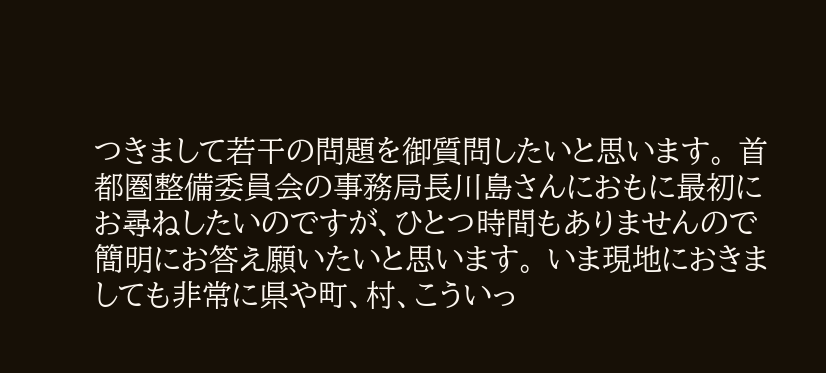つきまして若干の問題を御質問したいと思います。 首都圏整備委員会の事務局長川島さんにおもに最初にお尋ねしたいのですが、ひとつ時間もありませんので簡明にお答え願いたいと思います。 いま現地におきましても非常に県や町、村、こういっ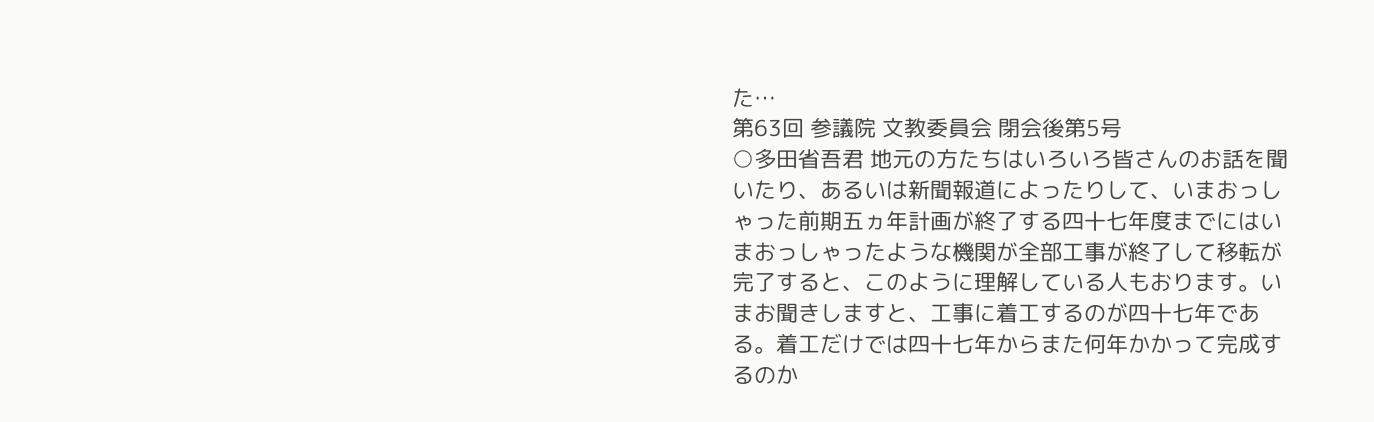た…
第63回 参議院 文教委員会 閉会後第5号
○多田省吾君 地元の方たちはいろいろ皆さんのお話を聞いたり、あるいは新聞報道によったりして、いまおっしゃった前期五ヵ年計画が終了する四十七年度までにはいまおっしゃったような機関が全部工事が終了して移転が完了すると、このように理解している人もおります。いまお聞きしますと、工事に着工するのが四十七年である。着工だけでは四十七年からまた何年かかって完成するのか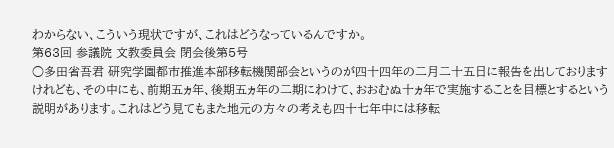わからない、こういう現状ですが、これはどうなっているんですか。
第63回 参議院 文教委員会 閉会後第5号
○多田省吾君 研究学園都市推進本部移転機関部会というのが四十四年の二月二十五日に報告を出しておりますけれども、その中にも、前期五ヵ年、後期五ヵ年の二期にわけて、おおむぬ十ヵ年で実施することを目標とするという説明があります。これはどう見てもまた地元の方々の考えも四十七年中には移転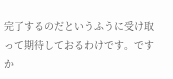完了するのだというふうに受け取って期待しておるわけです。ですか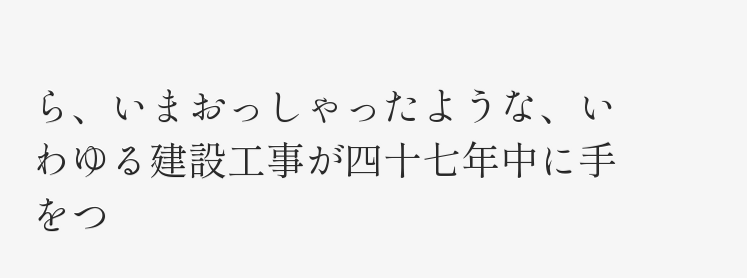ら、いまおっしゃったような、いわゆる建設工事が四十七年中に手をつ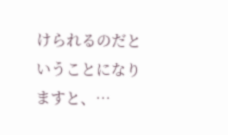けられるのだということになりますと、…